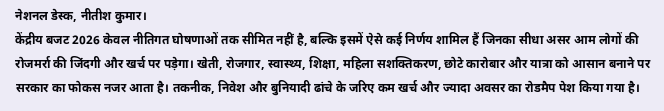नेशनल डेस्क, नीतीश कुमार।
केंद्रीय बजट 2026 केवल नीतिगत घोषणाओं तक सीमित नहीं है, बल्कि इसमें ऐसे कई निर्णय शामिल हैं जिनका सीधा असर आम लोगों की रोजमर्रा की जिंदगी और खर्च पर पड़ेगा। खेती, रोजगार, स्वास्थ्य, शिक्षा, महिला सशक्तिकरण, छोटे कारोबार और यात्रा को आसान बनाने पर सरकार का फोकस नजर आता है। तकनीक, निवेश और बुनियादी ढांचे के जरिए कम खर्च और ज्यादा अवसर का रोडमैप पेश किया गया है।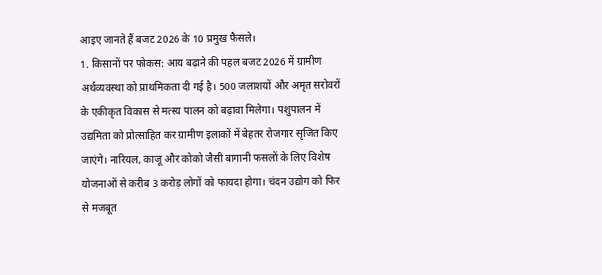आइए जानते हैं बजट 2026 के 10 प्रमुख फैसले।
1. किसानों पर फोकस: आय बढ़ाने की पहल बजट 2026 में ग्रामीण अर्थव्यवस्था को प्राथमिकता दी गई है। 500 जलाशयों और अमृत सरोवरों के एकीकृत विकास से मत्स्य पालन को बढ़ावा मिलेगा। पशुपालन में उद्यमिता को प्रोत्साहित कर ग्रामीण इलाकों में बेहतर रोजगार सृजित किए जाएंगे। नारियल, काजू और कोको जैसी बागानी फसलों के लिए विशेष योजनाओं से करीब 3 करोड़ लोगों को फायदा होगा। चंदन उद्योग को फिर से मजबूत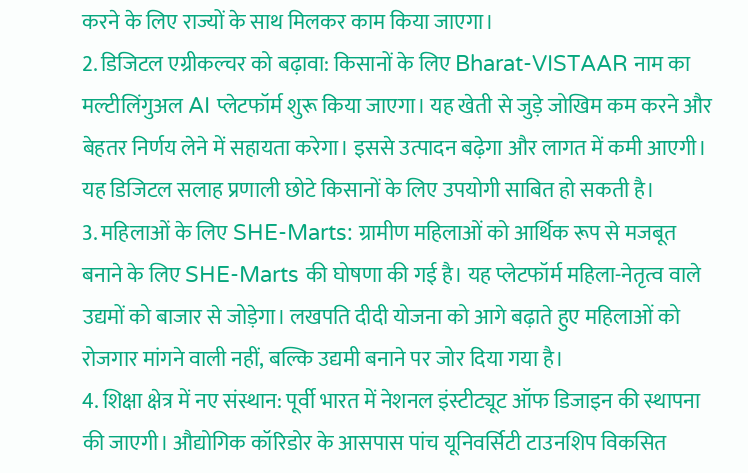करने के लिए राज्यों के साथ मिलकर काम किया जाएगा।
2. डिजिटल एग्रीकल्चर को बढ़ावा: किसानों के लिए Bharat-VISTAAR नाम का मल्टीलिंगुअल AI प्लेटफॉर्म शुरू किया जाएगा। यह खेती से जुड़े जोखिम कम करने और बेहतर निर्णय लेने में सहायता करेगा। इससे उत्पादन बढ़ेगा और लागत में कमी आएगी। यह डिजिटल सलाह प्रणाली छोटे किसानों के लिए उपयोगी साबित हो सकती है।
3. महिलाओं के लिए SHE-Marts: ग्रामीण महिलाओं को आर्थिक रूप से मजबूत बनाने के लिए SHE-Marts की घोषणा की गई है। यह प्लेटफॉर्म महिला-नेतृत्व वाले उद्यमों को बाजार से जोड़ेगा। लखपति दीदी योजना को आगे बढ़ाते हुए महिलाओं को रोजगार मांगने वाली नहीं, बल्कि उद्यमी बनाने पर जोर दिया गया है।
4. शिक्षा क्षेत्र में नए संस्थान: पूर्वी भारत में नेशनल इंस्टीट्यूट ऑफ डिजाइन की स्थापना की जाएगी। औद्योगिक कॉरिडोर के आसपास पांच यूनिवर्सिटी टाउनशिप विकसित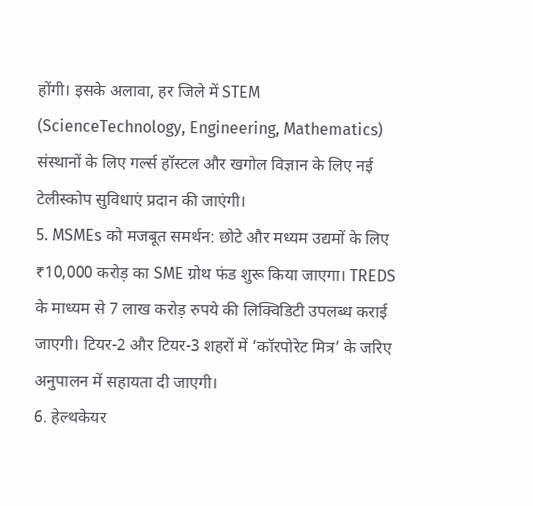होंगी। इसके अलावा, हर जिले में STEM (ScienceTechnology, Engineering, Mathematics) संस्थानों के लिए गर्ल्स हॉस्टल और खगोल विज्ञान के लिए नई टेलीस्कोप सुविधाएं प्रदान की जाएंगी।
5. MSMEs को मजबूत समर्थन: छोटे और मध्यम उद्यमों के लिए ₹10,000 करोड़ का SME ग्रोथ फंड शुरू किया जाएगा। TREDS के माध्यम से 7 लाख करोड़ रुपये की लिक्विडिटी उपलब्ध कराई जाएगी। टियर-2 और टियर-3 शहरों में ‘कॉरपोरेट मित्र’ के जरिए अनुपालन में सहायता दी जाएगी।
6. हेल्थकेयर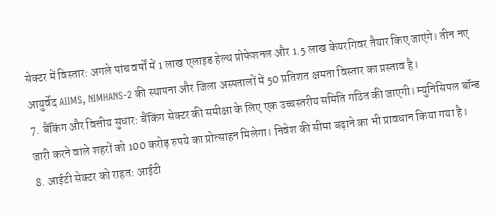सेक्टर में विस्तार: अगले पांच वर्षों में 1 लाख एलाइड हेल्थ प्रोफेशनल और 1.5 लाख केयरगिवर तैयार किए जाएंगे। तीन नए आयुर्वेद AIIMS, NIMHANS-2 की स्थापना और जिला अस्पतालों में 50 प्रतिशत क्षमता विस्तार का प्रस्ताव है।
7. बैंकिंग और वित्तीय सुधार: बैंकिंग सेक्टर की समीक्षा के लिए एक उच्चस्तरीय समिति गठित की जाएगी। म्युनिसिपल बॉन्ड जारी करने वाले शहरों को 100 करोड़ रुपये का प्रोत्साहन मिलेगा। निवेश की सीमा बढ़ाने का भी प्रावधान किया गया है।
8. आईटी सेक्टर को राहत: आईटी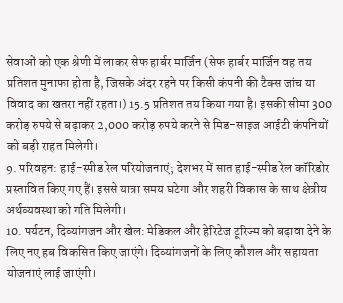सेवाओं को एक श्रेणी में लाकर सेफ हार्बर मार्जिन (सेफ हार्बर मार्जिन वह तय प्रतिशत मुनाफा होता है, जिसके अंदर रहने पर किसी कंपनी की टैक्स जांच या विवाद का खतरा नहीं रहता।) 15.5 प्रतिशत तय किया गया है। इसकी सीमा 300 करोड़ रुपये से बढ़ाकर 2,000 करोड़ रुपये करने से मिड-साइज आईटी कंपनियों को बड़ी राहत मिलेगी।
9. परिवहन: हाई-स्पीड रेल परियोजनाएं; देशभर में सात हाई-स्पीड रेल कॉरिडोर प्रस्तावित किए गए हैं। इससे यात्रा समय घटेगा और शहरी विकास के साथ क्षेत्रीय अर्थव्यवस्था को गति मिलेगी।
10. पर्यटन, दिव्यांगजन और खेल: मेडिकल और हेरिटेज टूरिज्म को बढ़ावा देने के लिए नए हब विकसित किए जाएंगे। दिव्यांगजनों के लिए कौशल और सहायता योजनाएं लाई जाएंगी।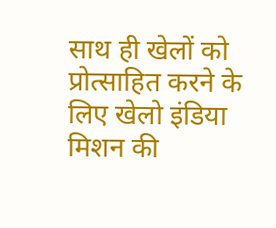साथ ही खेलों को प्रोत्साहित करने के लिए खेलो इंडिया मिशन की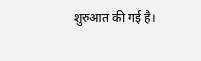शुरुआत की गई है।